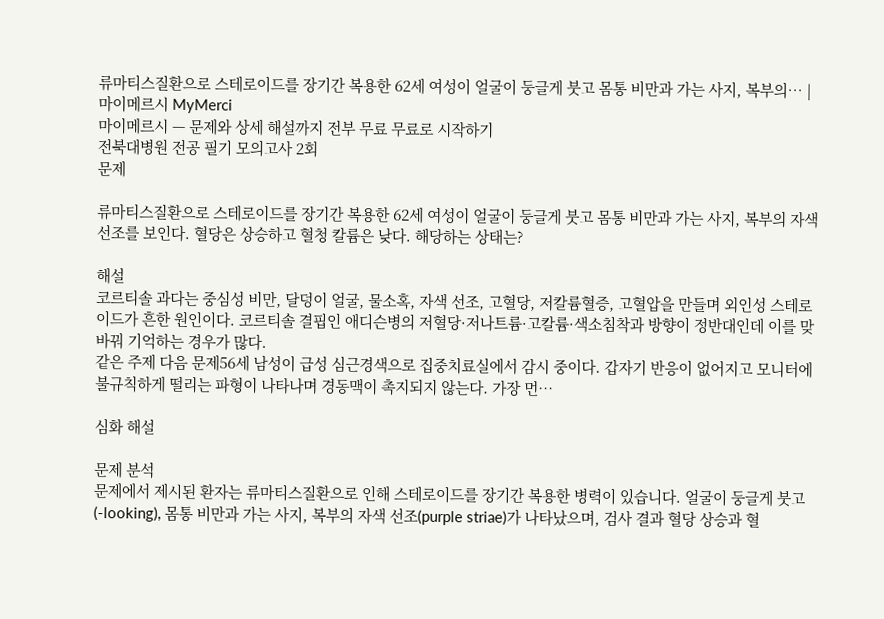류마티스질환으로 스테로이드를 장기간 복용한 62세 여성이 얼굴이 둥글게 붓고 몸통 비만과 가는 사지, 복부의… | 마이메르시 MyMerci
마이메르시 — 문제와 상세 해설까지 전부 무료 무료로 시작하기
전북대병원 전공 필기 모의고사 2회
문제

류마티스질환으로 스테로이드를 장기간 복용한 62세 여성이 얼굴이 둥글게 붓고 몸통 비만과 가는 사지, 복부의 자색 선조를 보인다. 혈당은 상승하고 혈청 칼륨은 낮다. 해당하는 상태는?

해설
코르티솔 과다는 중심성 비만, 달덩이 얼굴, 물소혹, 자색 선조, 고혈당, 저칼륨혈증, 고혈압을 만들며 외인성 스테로이드가 흔한 원인이다. 코르티솔 결핍인 애디슨병의 저혈당·저나트륨·고칼륨·색소침착과 방향이 정반대인데 이를 맞바꿔 기억하는 경우가 많다.
같은 주제 다음 문제56세 남성이 급성 심근경색으로 집중치료실에서 감시 중이다. 갑자기 반응이 없어지고 모니터에 불규칙하게 떨리는 파형이 나타나며 경동맥이 촉지되지 않는다. 가장 먼…

심화 해설

문제 분석
문제에서 제시된 환자는 류마티스질환으로 인해 스테로이드를 장기간 복용한 병력이 있습니다. 얼굴이 둥글게 붓고(-looking), 몸통 비만과 가는 사지, 복부의 자색 선조(purple striae)가 나타났으며, 검사 결과 혈당 상승과 혈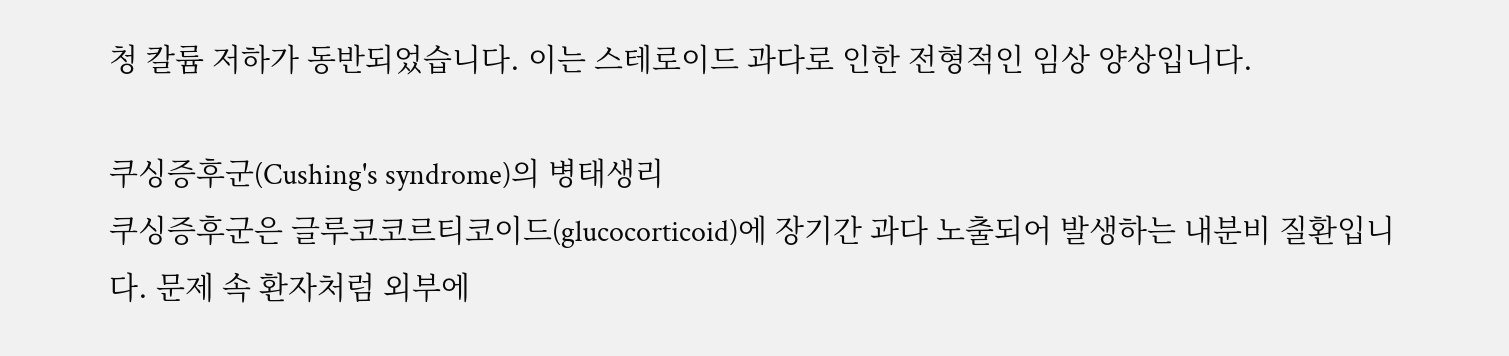청 칼륨 저하가 동반되었습니다. 이는 스테로이드 과다로 인한 전형적인 임상 양상입니다.

쿠싱증후군(Cushing's syndrome)의 병태생리
쿠싱증후군은 글루코코르티코이드(glucocorticoid)에 장기간 과다 노출되어 발생하는 내분비 질환입니다. 문제 속 환자처럼 외부에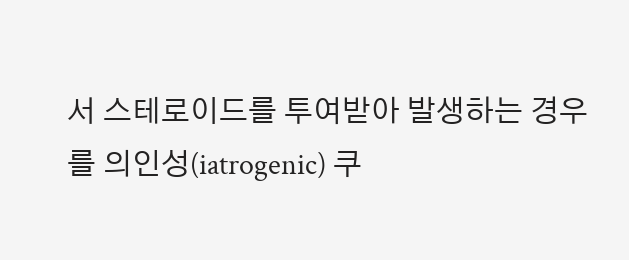서 스테로이드를 투여받아 발생하는 경우를 의인성(iatrogenic) 쿠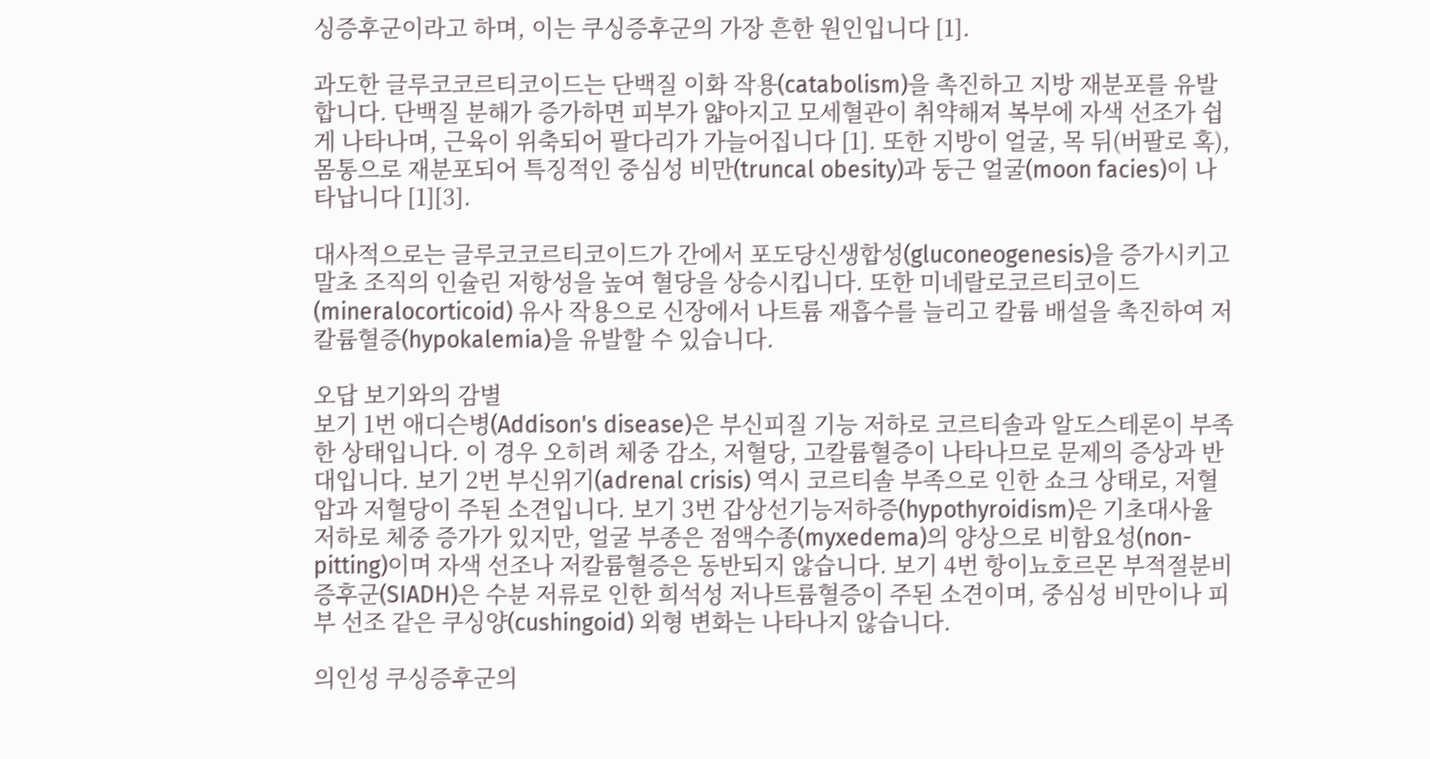싱증후군이라고 하며, 이는 쿠싱증후군의 가장 흔한 원인입니다 [1].

과도한 글루코코르티코이드는 단백질 이화 작용(catabolism)을 촉진하고 지방 재분포를 유발합니다. 단백질 분해가 증가하면 피부가 얇아지고 모세혈관이 취약해져 복부에 자색 선조가 쉽게 나타나며, 근육이 위축되어 팔다리가 가늘어집니다 [1]. 또한 지방이 얼굴, 목 뒤(버팔로 혹), 몸통으로 재분포되어 특징적인 중심성 비만(truncal obesity)과 둥근 얼굴(moon facies)이 나타납니다 [1][3].

대사적으로는 글루코코르티코이드가 간에서 포도당신생합성(gluconeogenesis)을 증가시키고 말초 조직의 인슐린 저항성을 높여 혈당을 상승시킵니다. 또한 미네랄로코르티코이드(mineralocorticoid) 유사 작용으로 신장에서 나트륨 재흡수를 늘리고 칼륨 배설을 촉진하여 저칼륨혈증(hypokalemia)을 유발할 수 있습니다.

오답 보기와의 감별
보기 1번 애디슨병(Addison's disease)은 부신피질 기능 저하로 코르티솔과 알도스테론이 부족한 상태입니다. 이 경우 오히려 체중 감소, 저혈당, 고칼륨혈증이 나타나므로 문제의 증상과 반대입니다. 보기 2번 부신위기(adrenal crisis) 역시 코르티솔 부족으로 인한 쇼크 상태로, 저혈압과 저혈당이 주된 소견입니다. 보기 3번 갑상선기능저하증(hypothyroidism)은 기초대사율 저하로 체중 증가가 있지만, 얼굴 부종은 점액수종(myxedema)의 양상으로 비함요성(non-pitting)이며 자색 선조나 저칼륨혈증은 동반되지 않습니다. 보기 4번 항이뇨호르몬 부적절분비증후군(SIADH)은 수분 저류로 인한 희석성 저나트륨혈증이 주된 소견이며, 중심성 비만이나 피부 선조 같은 쿠싱양(cushingoid) 외형 변화는 나타나지 않습니다.

의인성 쿠싱증후군의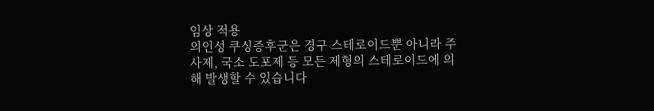임상 적용
의인성 쿠싱증후군은 경구 스테로이드뿐 아니라 주사제, 국소 도포제 등 모든 제형의 스테로이드에 의해 발생할 수 있습니다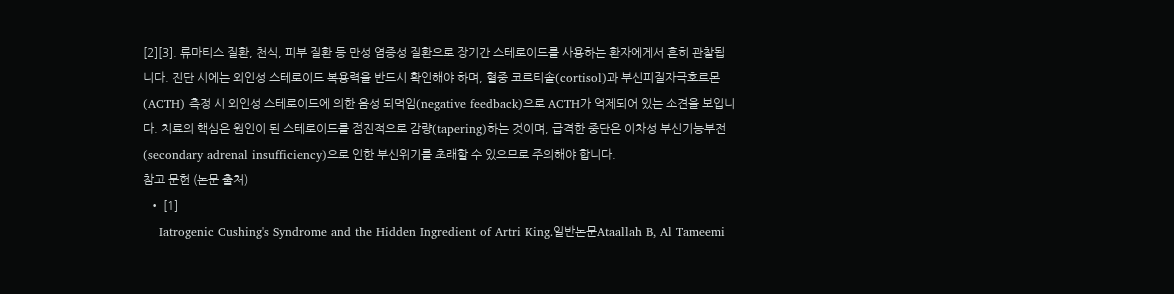[2][3]. 류마티스 질환, 천식, 피부 질환 등 만성 염증성 질환으로 장기간 스테로이드를 사용하는 환자에게서 흔히 관찰됩니다. 진단 시에는 외인성 스테로이드 복용력을 반드시 확인해야 하며, 혈중 코르티솔(cortisol)과 부신피질자극호르몬(ACTH) 측정 시 외인성 스테로이드에 의한 음성 되먹임(negative feedback)으로 ACTH가 억제되어 있는 소견을 보입니다. 치료의 핵심은 원인이 된 스테로이드를 점진적으로 감량(tapering)하는 것이며, 급격한 중단은 이차성 부신기능부전(secondary adrenal insufficiency)으로 인한 부신위기를 초래할 수 있으므로 주의해야 합니다.
참고 문헌 (논문 출처)
  • [1]
    Iatrogenic Cushing's Syndrome and the Hidden Ingredient of Artri King.일반논문Ataallah B, Al Tameemi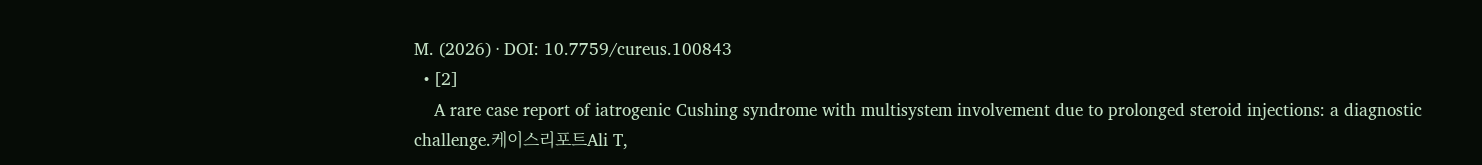M. (2026) · DOI: 10.7759/cureus.100843
  • [2]
    A rare case report of iatrogenic Cushing syndrome with multisystem involvement due to prolonged steroid injections: a diagnostic challenge.케이스리포트Ali T,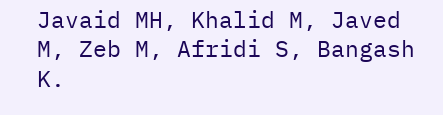Javaid MH, Khalid M, Javed M, Zeb M, Afridi S, Bangash K.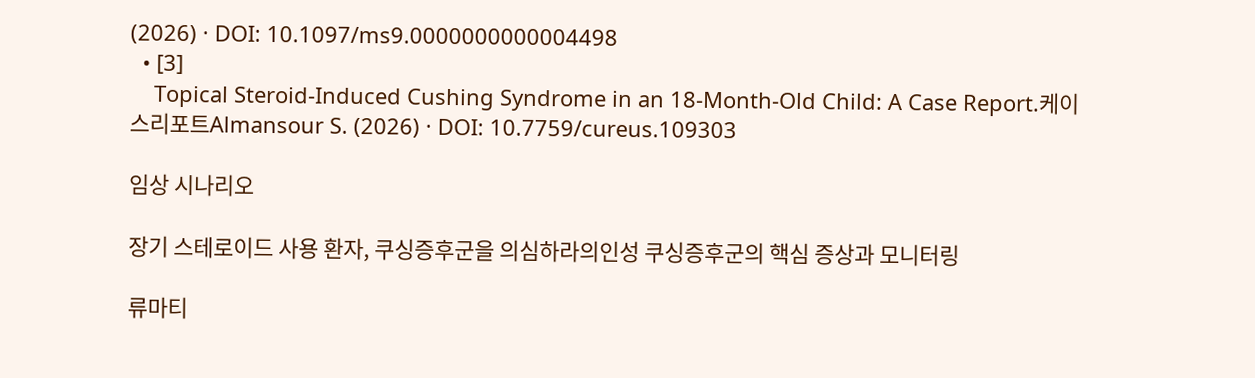(2026) · DOI: 10.1097/ms9.0000000000004498
  • [3]
    Topical Steroid-Induced Cushing Syndrome in an 18-Month-Old Child: A Case Report.케이스리포트Almansour S. (2026) · DOI: 10.7759/cureus.109303

임상 시나리오

장기 스테로이드 사용 환자, 쿠싱증후군을 의심하라의인성 쿠싱증후군의 핵심 증상과 모니터링

류마티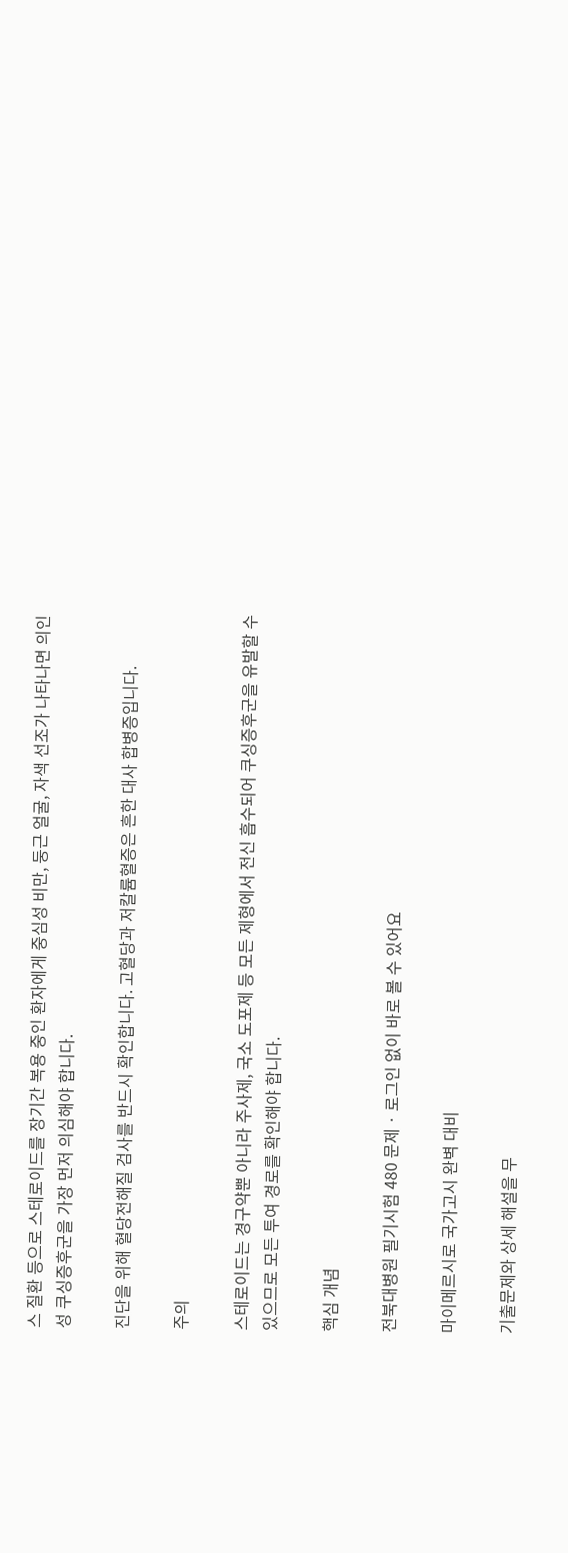스 질환 등으로 스테로이드를 장기간 복용 중인 환자에게 중심성 비만, 둥근 얼굴, 자색 선조가 나타나면 의인성 쿠싱증후군을 가장 먼저 의심해야 합니다.

진단을 위해 혈당전해질 검사를 반드시 확인합니다. 고혈당과 저칼륨혈증은 흔한 대사 합병증입니다.

주의

스테로이드는 경구약뿐 아니라 주사제, 국소 도포제 등 모든 제형에서 전신 흡수되어 쿠싱증후군을 유발할 수 있으므로 모든 투여 경로를 확인해야 합니다.

핵심 개념

전북대병원 필기시험 480 문제 · 로그인 없이 바로 볼 수 있어요

마이메르시로 국가고시 완벽 대비

기출문제와 상세 해설을 무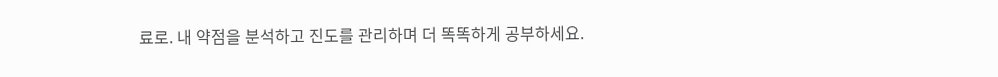료로. 내 약점을 분석하고 진도를 관리하며 더 똑똑하게 공부하세요.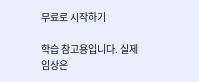무료로 시작하기

학습 참고용입니다. 실제 임상은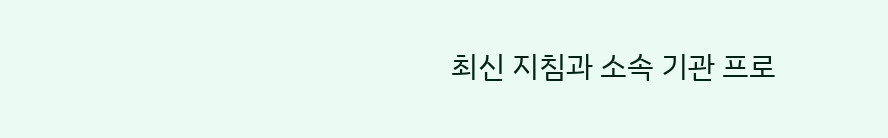최신 지침과 소속 기관 프로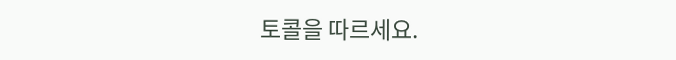토콜을 따르세요.